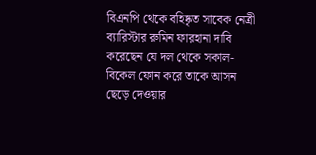বিএনপি থেকে বহিষ্কৃত সাবেক নেত্রী ব্যারিস্টার রুমিন ফারহানা দাবি করেছেন যে দল থেকে সকাল-বিকেল ফোন করে তাকে আসন ছেড়ে দেওয়ার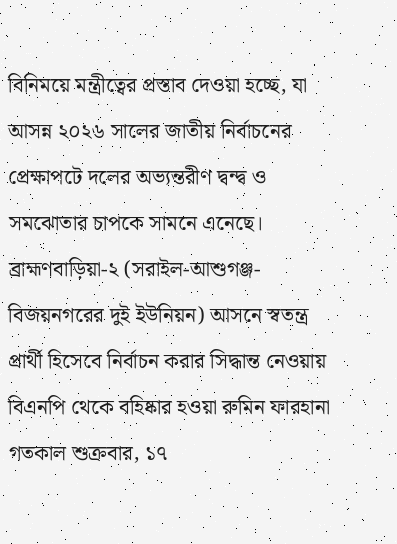বিনিময়ে মন্ত্রীত্বের প্রস্তাব দেওয়া হচ্ছে, যা আসন্ন ২০২৬ সালের জাতীয় নির্বাচনের প্রেক্ষাপটে দলের অভ্যন্তরীণ দ্বন্দ্ব ও সমঝোতার চাপকে সামনে এনেছে।
ব্রাহ্মণবাড়িয়া-২ (সরাইল-আশুগঞ্জ-বিজয়নগরের দুই ইউনিয়ন) আসনে স্বতন্ত্র প্রার্থী হিসেবে নির্বাচন করার সিদ্ধান্ত নেওয়ায় বিএনপি থেকে বহিষ্কার হওয়া রুমিন ফারহানা গতকাল শুক্রবার, ১৭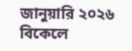জানুয়ারি ২০২৬ বিকেলে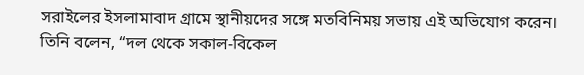সরাইলের ইসলামাবাদ গ্রামে স্থানীয়দের সঙ্গে মতবিনিময় সভায় এই অভিযোগ করেন। তিনি বলেন, “দল থেকে সকাল-বিকেল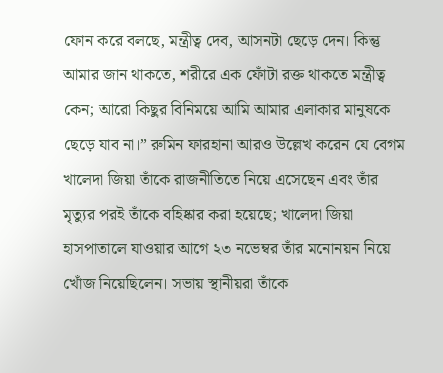ফোন করে বলছে, মন্ত্রীত্ব দেব, আসনটা ছেড়ে দেন। কিন্তু আমার জান থাকতে, শরীরে এক ফোঁটা রক্ত থাকতে মন্ত্রীত্ব কেন; আরো কিছুর বিনিময়ে আমি আমার এলাকার মানুষকে ছেড়ে যাব না।” রুমিন ফারহানা আরও উল্লেখ করেন যে বেগম খালেদা জিয়া তাঁকে রাজনীতিতে নিয়ে এসেছেন এবং তাঁর মৃত্যুর পরই তাঁকে বহিষ্কার করা হয়েছে; খালেদা জিয়া হাসপাতালে যাওয়ার আগে ২৩ নভেম্বর তাঁর মনোনয়ন নিয়ে খোঁজ নিয়েছিলেন। সভায় স্থানীয়রা তাঁকে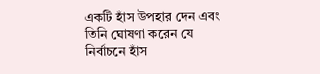একটি হাঁস উপহার দেন এবং তিনি ঘোষণা করেন যে নির্বাচনে হাঁস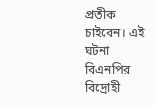প্রতীক চাইবেন। এই ঘটনা বিএনপির বিদ্রোহী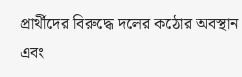প্রার্থীদের বিরুদ্ধে দলের কঠোর অবস্থান এবং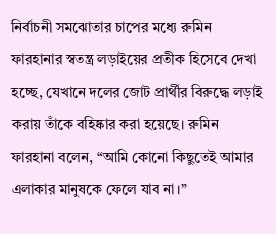নির্বাচনী সমঝোতার চাপের মধ্যে রুমিন ফারহানার স্বতন্ত্র লড়াইয়ের প্রতীক হিসেবে দেখা হচ্ছে, যেখানে দলের জোট প্রার্থীর বিরুদ্ধে লড়াই করায় তাঁকে বহিষ্কার করা হয়েছে। রুমিন ফারহানা বলেন, “আমি কোনো কিছুতেই আমার এলাকার মানুষকে ফেলে যাব না।”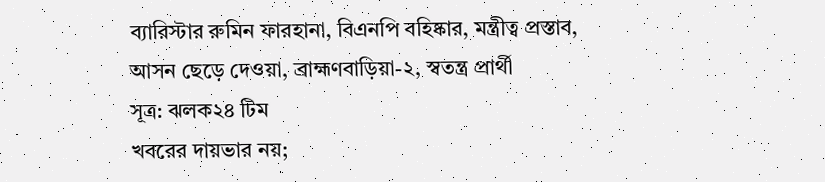ব্যারিস্টার রুমিন ফারহানা, বিএনপি বহিষ্কার, মন্ত্রীত্ব প্রস্তাব, আসন ছেড়ে দেওয়া, ব্রাহ্মণবাড়িয়া-২, স্বতন্ত্র প্রার্থী
সূত্র: ঝলক২৪ টিম
খবরের দায়ভার নয়;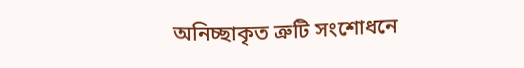অনিচ্ছাকৃত ত্রুটি সংশোধনে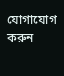যোগাযোগ করুন